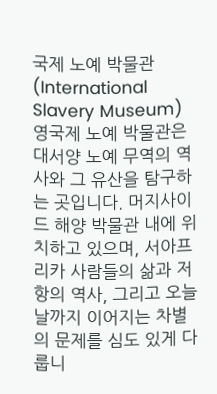국제 노예 박물관 (International Slavery Museum)
영국제 노예 박물관은 대서양 노예 무역의 역사와 그 유산을 탐구하는 곳입니다. 머지사이드 해양 박물관 내에 위치하고 있으며, 서아프리카 사람들의 삶과 저항의 역사, 그리고 오늘날까지 이어지는 차별의 문제를 심도 있게 다룹니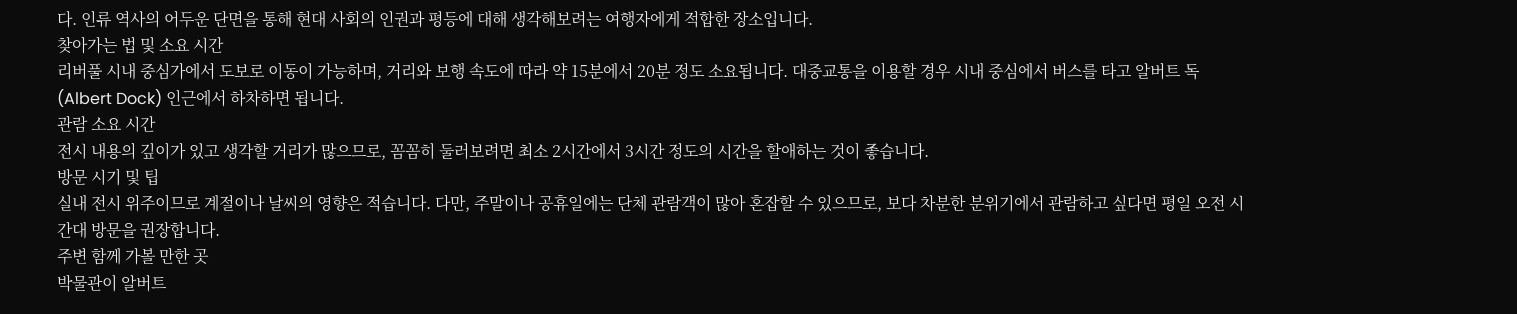다. 인류 역사의 어두운 단면을 통해 현대 사회의 인권과 평등에 대해 생각해보려는 여행자에게 적합한 장소입니다.
찾아가는 법 및 소요 시간
리버풀 시내 중심가에서 도보로 이동이 가능하며, 거리와 보행 속도에 따라 약 15분에서 20분 정도 소요됩니다. 대중교통을 이용할 경우 시내 중심에서 버스를 타고 알버트 독(Albert Dock) 인근에서 하차하면 됩니다.
관람 소요 시간
전시 내용의 깊이가 있고 생각할 거리가 많으므로, 꼼꼼히 둘러보려면 최소 2시간에서 3시간 정도의 시간을 할애하는 것이 좋습니다.
방문 시기 및 팁
실내 전시 위주이므로 계절이나 날씨의 영향은 적습니다. 다만, 주말이나 공휴일에는 단체 관람객이 많아 혼잡할 수 있으므로, 보다 차분한 분위기에서 관람하고 싶다면 평일 오전 시간대 방문을 권장합니다.
주변 함께 가볼 만한 곳
박물관이 알버트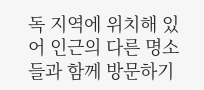독 지역에 위치해 있어 인근의 다른 명소들과 함께 방문하기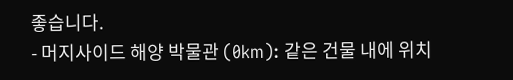좋습니다.
- 머지사이드 해양 박물관 (0km): 같은 건물 내에 위치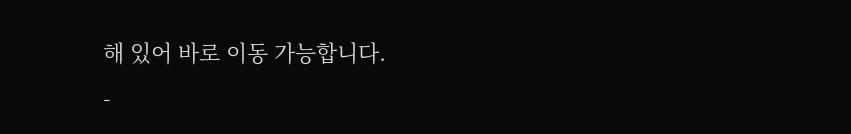해 있어 바로 이동 가능합니다.
-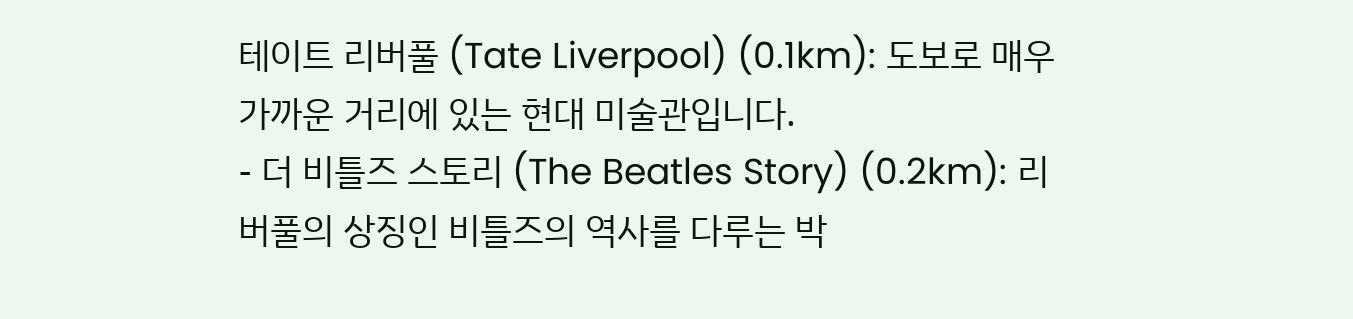테이트 리버풀 (Tate Liverpool) (0.1km): 도보로 매우 가까운 거리에 있는 현대 미술관입니다.
- 더 비틀즈 스토리 (The Beatles Story) (0.2km): 리버풀의 상징인 비틀즈의 역사를 다루는 박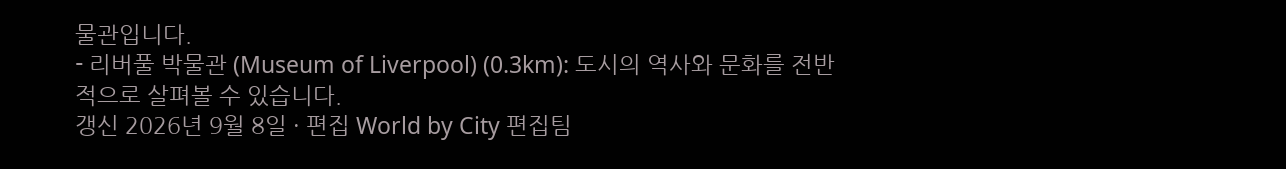물관입니다.
- 리버풀 박물관 (Museum of Liverpool) (0.3km): 도시의 역사와 문화를 전반적으로 살펴볼 수 있습니다.
갱신 2026년 9월 8일 · 편집 World by City 편집팀